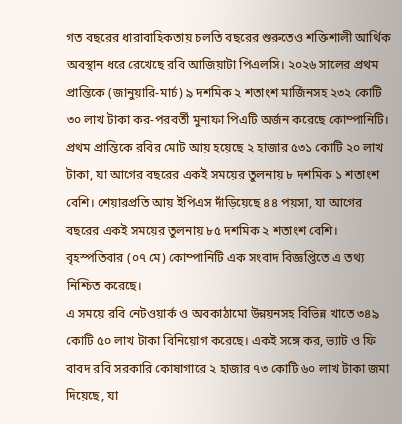গত বছরের ধারাবাহিকতায় চলতি বছরের শুরুতেও শক্তিশালী আর্থিক অবস্থান ধরে রেখেছে রবি আজিয়াটা পিএলসি। ২০২৬ সালের প্রথম প্রান্তিকে (জানুয়ারি-মার্চ) ৯ দশমিক ২ শতাংশ মার্জিনসহ ২৩২ কোটি ৩০ লাখ টাকা কর-পরবর্তী মুনাফা পিএটি অর্জন করেছে কোম্পানিটি।
প্রথম প্রান্তিকে রবির মোট আয় হয়েছে ২ হাজার ৫৩১ কোটি ২০ লাখ টাকা, যা আগের বছরের একই সময়ের তুলনায় ৮ দশমিক ১ শতাংশ বেশি। শেয়ারপ্রতি আয় ইপিএস দাঁড়িয়েছে ৪৪ পয়সা, যা আগের বছরের একই সময়ের তুলনায় ৮৫ দশমিক ২ শতাংশ বেশি।
বৃহস্পতিবার (০৭ মে) কোম্পানিটি এক সংবাদ বিজ্ঞপ্তিতে এ তথ্য নিশ্চিত করেছে।
এ সময়ে রবি নেটওয়ার্ক ও অবকাঠামো উন্নয়নসহ বিভিন্ন খাতে ৩৪৯ কোটি ৫০ লাখ টাকা বিনিয়োগ করেছে। একই সঙ্গে কর, ভ্যাট ও ফি বাবদ রবি সরকারি কোষাগারে ২ হাজার ৭৩ কোটি ৬০ লাখ টাকা জমা দিয়েছে, যা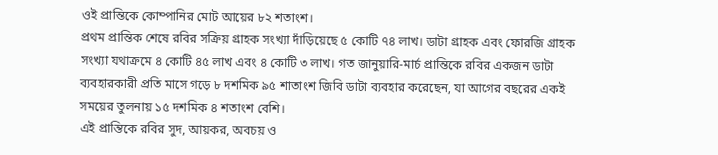ওই প্রান্তিকে কোম্পানির মোট আয়ের ৮২ শতাংশ।
প্রথম প্রান্তিক শেষে রবির সক্রিয় গ্রাহক সংখ্যা দাঁড়িয়েছে ৫ কোটি ৭৪ লাখ। ডাটা গ্রাহক এবং ফোরজি গ্রাহক সংখ্যা যথাক্রমে ৪ কোটি ৪৫ লাখ এবং ৪ কোটি ৩ লাখ। গত জানুয়ারি-মার্চ প্রান্তিকে রবির একজন ডাটা ব্যবহারকারী প্রতি মাসে গড়ে ৮ দশমিক ৯৫ শাতাংশ জিবি ডাটা ব্যবহার করেছেন, যা আগের বছরের একই সময়ের তুলনায় ১৫ দশমিক ৪ শতাংশ বেশি।
এই প্রান্তিকে রবির সুদ, আয়কর, অবচয় ও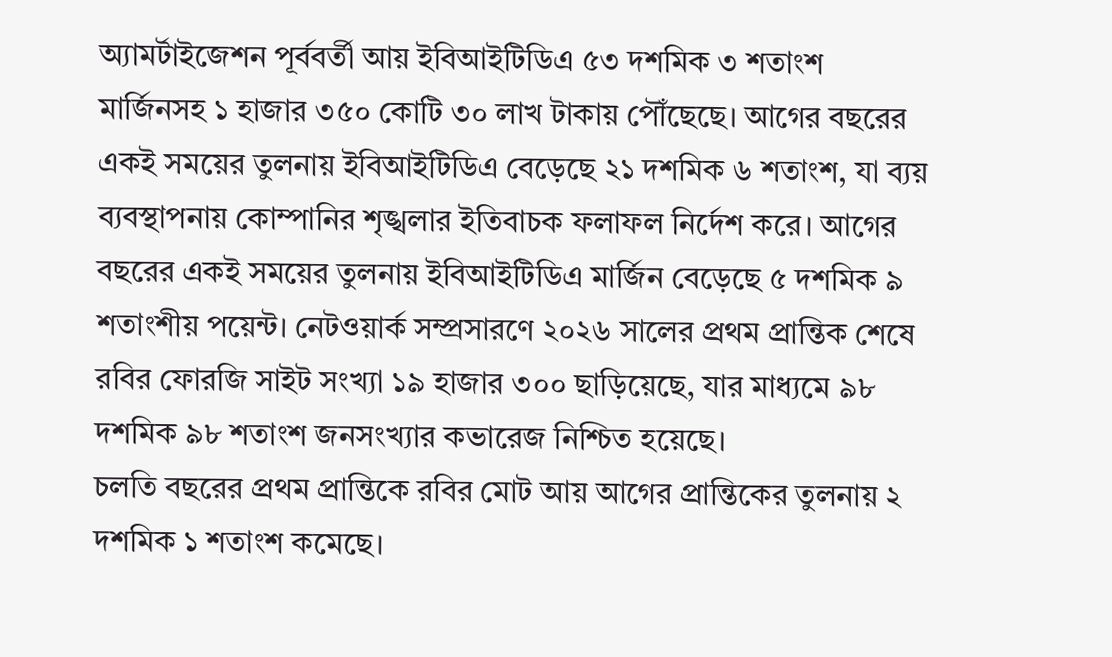অ্যামর্টাইজেশন পূর্ববর্তী আয় ইবিআইটিডিএ ৫৩ দশমিক ৩ শতাংশ মার্জিনসহ ১ হাজার ৩৫০ কোটি ৩০ লাখ টাকায় পৌঁছেছে। আগের বছরের একই সময়ের তুলনায় ইবিআইটিডিএ বেড়েছে ২১ দশমিক ৬ শতাংশ, যা ব্যয় ব্যবস্থাপনায় কোম্পানির শৃঙ্খলার ইতিবাচক ফলাফল নির্দেশ করে। আগের বছরের একই সময়ের তুলনায় ইবিআইটিডিএ মার্জিন বেড়েছে ৫ দশমিক ৯ শতাংশীয় পয়েন্ট। নেটওয়ার্ক সম্প্রসারণে ২০২৬ সালের প্রথম প্রান্তিক শেষে রবির ফোরজি সাইট সংখ্যা ১৯ হাজার ৩০০ ছাড়িয়েছে, যার মাধ্যমে ৯৮ দশমিক ৯৮ শতাংশ জনসংখ্যার কভারেজ নিশ্চিত হয়েছে।
চলতি বছরের প্রথম প্রান্তিকে রবির মোট আয় আগের প্রান্তিকের তুলনায় ২ দশমিক ১ শতাংশ কমেছে।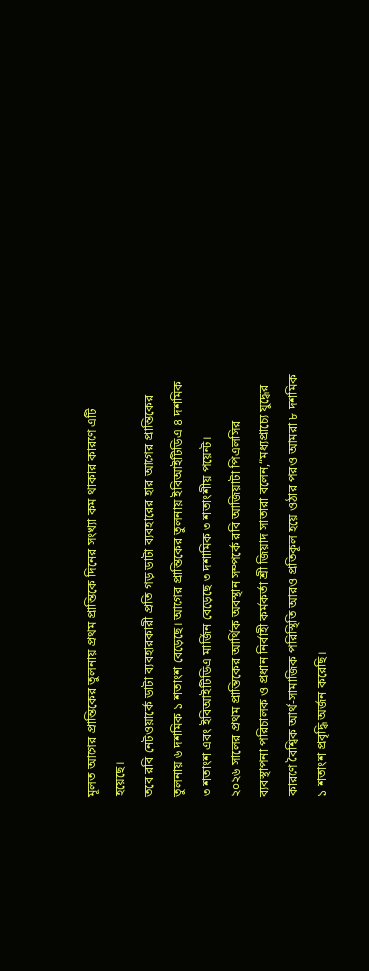মূলত আগের প্রান্তিকের তুলনায় প্রথম প্রান্তিকে দিনের সংখ্যা কম থাকার কারণে এটি হয়েছে।
তবে রবি নেটওয়ার্কে ডাটা ব্যবহারকারী প্রতি গড় ডাটা ব্যবহারের হার আগের প্রান্তিকের তুলনায় ৬ দশমিক ১ শতাংশ বেড়েছে। আগের প্রান্তিকের তুলনায় ইবিআইটিডিএ ৪ দশমিক ৩ শতাংশ এবং ইবিআইটিডিএ মার্জিন বেড়েছে ৩ দশামিক ৩ শতাংশীয় পয়েন্ট।
২০২৬ সালের প্রথম প্রান্তিকের আর্থিক অবস্থান সম্পর্কে রবি আজিয়াটা পিএলসির ব্যবস্থাপনা পরিচালক ও প্রধান নির্বাহী কর্মকর্তা শ্রী জিয়াদ সাতারা বলেন,“মধ্যপ্রাচ্যে যুদ্ধের কারণে বৈশ্বিক আর্থ-সামাজিক পরিস্থিতি আরও প্রতিকূল হয়ে ওঠার পরও আমরা ৮ দশমিক ১ শতাংশ প্রবৃদ্ধি অর্জন করেছি।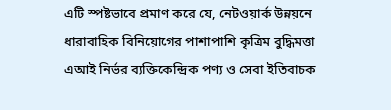এটি স্পষ্টভাবে প্রমাণ করে যে, নেটওয়ার্ক উন্নয়নে ধারাবাহিক বিনিয়োগের পাশাপাশি কৃত্রিম বুদ্ধিমত্তা এআই নির্ভর ব্যক্তিকেন্দ্রিক পণ্য ও সেবা ইতিবাচক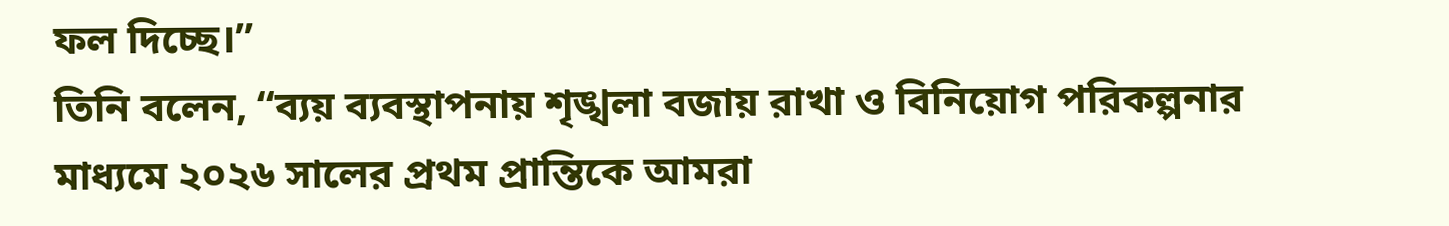ফল দিচ্ছে।”
তিনি বলেন, “ব্যয় ব্যবস্থাপনায় শৃঙ্খলা বজায় রাখা ও বিনিয়োগ পরিকল্পনার মাধ্যমে ২০২৬ সালের প্রথম প্রান্তিকে আমরা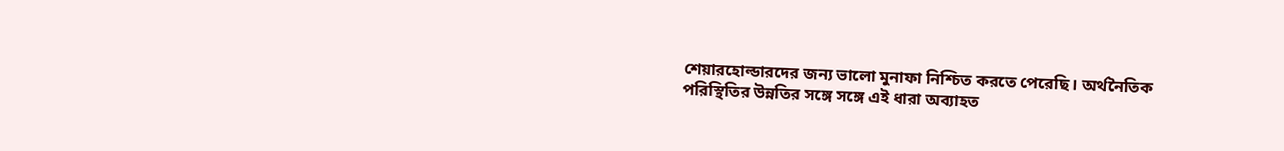শেয়ারহোল্ডারদের জন্য ভালো মুনাফা নিশ্চিত করতে পেরেছি। অর্থনৈতিক পরিস্থিতির উন্নতির সঙ্গে সঙ্গে এই ধারা অব্যাহত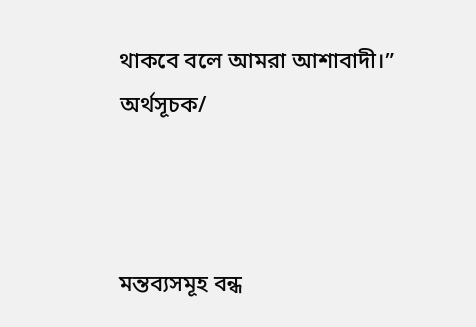থাকবে বলে আমরা আশাবাদী।”
অর্থসূচক/



মন্তব্যসমূহ বন্ধ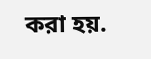করা হয়.